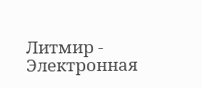Литмир - Электронная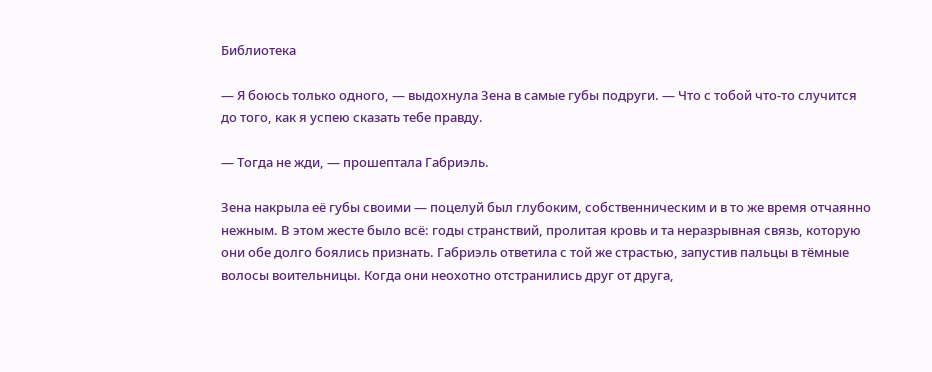Библиотека

— Я боюсь только одного, — выдохнула Зена в самые губы подруги. — Что с тобой что-то случится до того, как я успею сказать тебе правду.

— Тогда не жди, — прошептала Габриэль.

Зена накрыла её губы своими — поцелуй был глубоким, собственническим и в то же время отчаянно нежным. В этом жесте было всё: годы странствий, пролитая кровь и та неразрывная связь, которую они обе долго боялись признать. Габриэль ответила с той же страстью, запустив пальцы в тёмные волосы воительницы. Когда они неохотно отстранились друг от друга,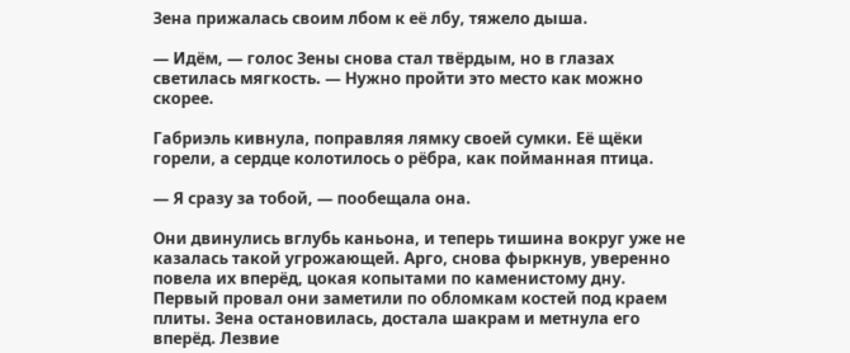Зена прижалась своим лбом к её лбу, тяжело дыша.

— Идём, — голос Зены снова стал твёрдым, но в глазах светилась мягкость. — Нужно пройти это место как можно скорее.

Габриэль кивнула, поправляя лямку своей сумки. Её щёки горели, а сердце колотилось о рёбра, как пойманная птица.

— Я сразу за тобой, — пообещала она.

Они двинулись вглубь каньона, и теперь тишина вокруг уже не казалась такой угрожающей. Арго, снова фыркнув, уверенно повела их вперёд, цокая копытами по каменистому дну. Первый провал они заметили по обломкам костей под краем плиты. Зена остановилась, достала шакрам и метнула его вперёд. Лезвие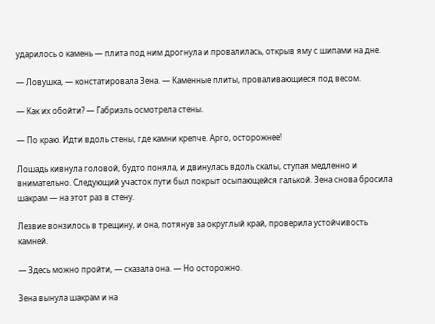ударилось о камень — плита под ним дрогнула и провалилась, открыв яму с шипами на дне.

— Ловушка, — констатировала Зена. — Каменные плиты, проваливающиеся под весом.

— Как их обойти? — Габриэль осмотрела стены.

— По краю. Идти вдоль стены, где камни крепче. Арго, осторожнее!

Лошадь кивнула головой, будто поняла, и двинулась вдоль скалы, ступая медленно и внимательно. Следующий участок пути был покрыт осыпающейся галькой. Зена снова бросила шакрам — на этот раз в стену.

Лезвие вонзилось в трещину, и она, потянув за округлый край, проверила устойчивость камней.

— Здесь можно пройти, — сказала она. — Но осторожно.

Зена вынула шакрам и на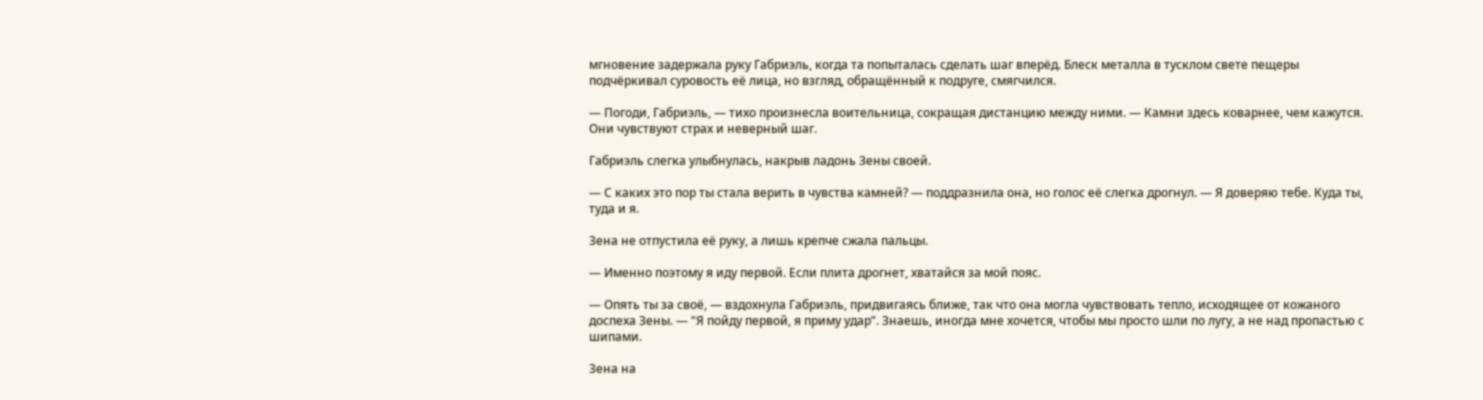мгновение задержала руку Габриэль, когда та попыталась сделать шаг вперёд. Блеск металла в тусклом свете пещеры подчёркивал суровость её лица, но взгляд, обращённый к подруге, смягчился.

— Погоди, Габриэль, — тихо произнесла воительница, сокращая дистанцию между ними. — Камни здесь коварнее, чем кажутся. Они чувствуют страх и неверный шаг.

Габриэль слегка улыбнулась, накрыв ладонь Зены своей.

— С каких это пор ты стала верить в чувства камней? — поддразнила она, но голос её слегка дрогнул. — Я доверяю тебе. Куда ты, туда и я.

Зена не отпустила её руку, а лишь крепче сжала пальцы.

— Именно поэтому я иду первой. Если плита дрогнет, хватайся за мой пояс.

— Опять ты за своё, — вздохнула Габриэль, придвигаясь ближе, так что она могла чувствовать тепло, исходящее от кожаного доспеха Зены. — “Я пойду первой, я приму удар”. Знаешь, иногда мне хочется, чтобы мы просто шли по лугу, а не над пропастью с шипами.

Зена на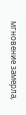мгновение замерла,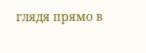глядя прямо в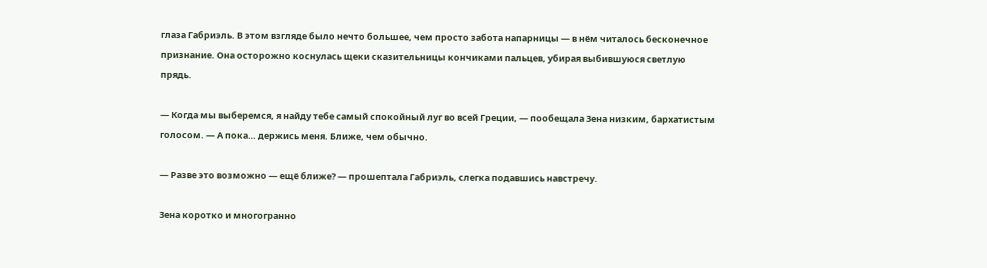глаза Габриэль. В этом взгляде было нечто большее, чем просто забота напарницы — в нём читалось бесконечное признание. Она осторожно коснулась щеки сказительницы кончиками пальцев, убирая выбившуюся светлую прядь.

— Когда мы выберемся, я найду тебе самый спокойный луг во всей Греции, — пообещала Зена низким, бархатистым голосом. — А пока… держись меня. Ближе, чем обычно.

— Разве это возможно — ещё ближе? — прошептала Габриэль, слегка подавшись навстречу.

Зена коротко и многогранно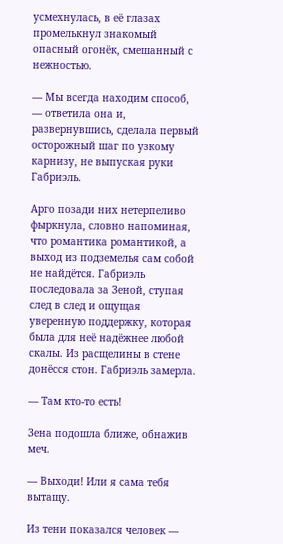усмехнулась, в её глазах промелькнул знакомый опасный огонёк, смешанный с нежностью.

— Мы всегда находим способ, — ответила она и, развернувшись, сделала первый осторожный шаг по узкому карнизу, не выпуская руки Габриэль.

Арго позади них нетерпеливо фыркнула, словно напоминая, что романтика романтикой, а выход из подземелья сам собой не найдётся. Габриэль последовала за Зеной, ступая след в след и ощущая уверенную поддержку, которая была для неё надёжнее любой скалы. Из расщелины в стене донёсся стон. Габриэль замерла.

— Там кто‑то есть!

Зена подошла ближе, обнажив меч.

— Выходи! Или я сама тебя вытащу.

Из тени показался человек —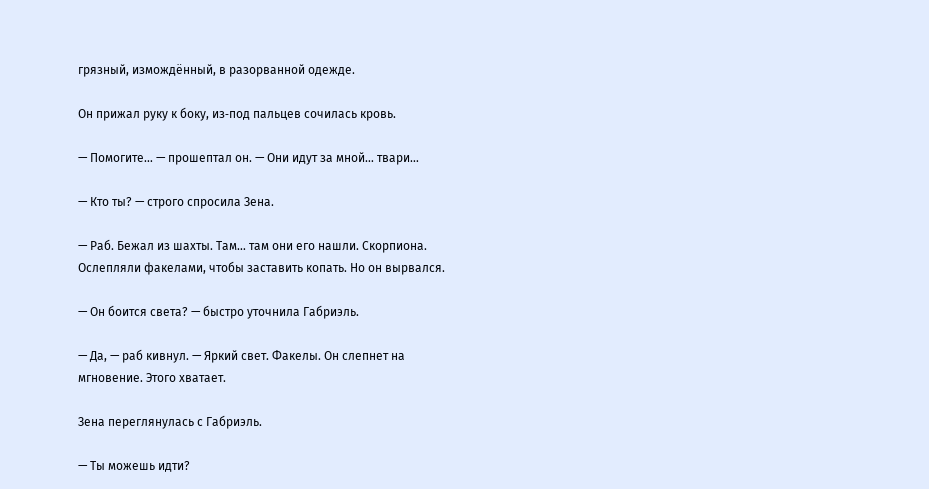грязный, измождённый, в разорванной одежде.

Он прижал руку к боку, из‑под пальцев сочилась кровь.

— Помогите… — прошептал он. — Они идут за мной… твари…

— Кто ты? — строго спросила Зена.

— Раб. Бежал из шахты. Там… там они его нашли. Скорпиона. Ослепляли факелами, чтобы заставить копать. Но он вырвался.

— Он боится света? — быстро уточнила Габриэль.

— Да, — раб кивнул. — Яркий свет. Факелы. Он слепнет на мгновение. Этого хватает.

Зена переглянулась с Габриэль.

— Ты можешь идти?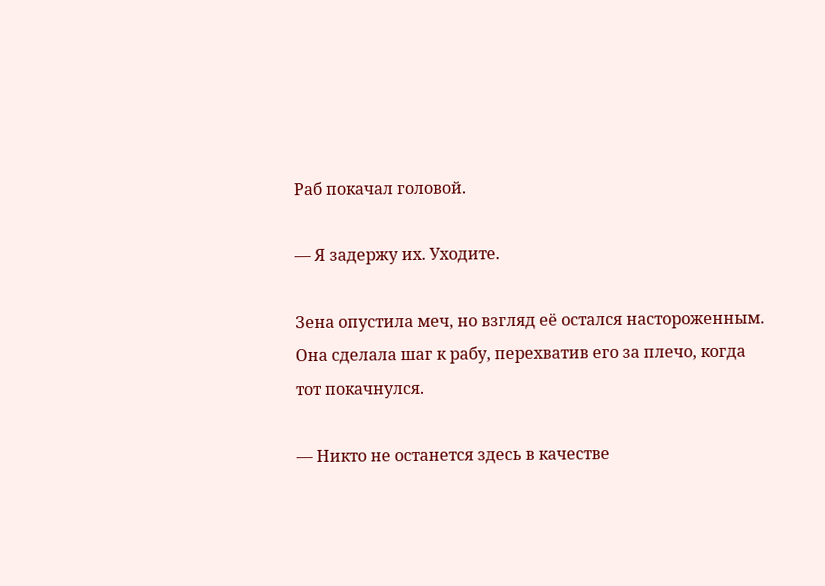Раб покачал головой.

— Я задержу их. Уходите.

Зена опустила меч, но взгляд её остался настороженным. Она сделала шаг к рабу, перехватив его за плечо, когда тот покачнулся.

— Никто не останется здесь в качестве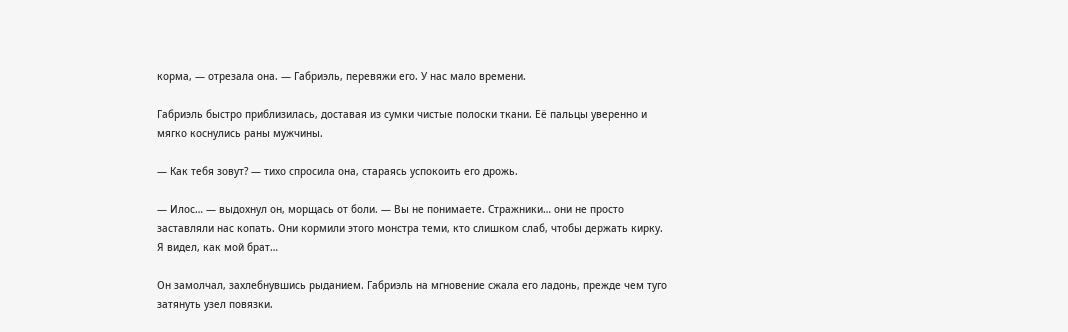корма, — отрезала она. — Габриэль, перевяжи его. У нас мало времени.

Габриэль быстро приблизилась, доставая из сумки чистые полоски ткани. Её пальцы уверенно и мягко коснулись раны мужчины.

— Как тебя зовут? — тихо спросила она, стараясь успокоить его дрожь.

— Илос… — выдохнул он, морщась от боли. — Вы не понимаете. Стражники… они не просто заставляли нас копать. Они кормили этого монстра теми, кто слишком слаб, чтобы держать кирку. Я видел, как мой брат…

Он замолчал, захлебнувшись рыданием. Габриэль на мгновение сжала его ладонь, прежде чем туго затянуть узел повязки.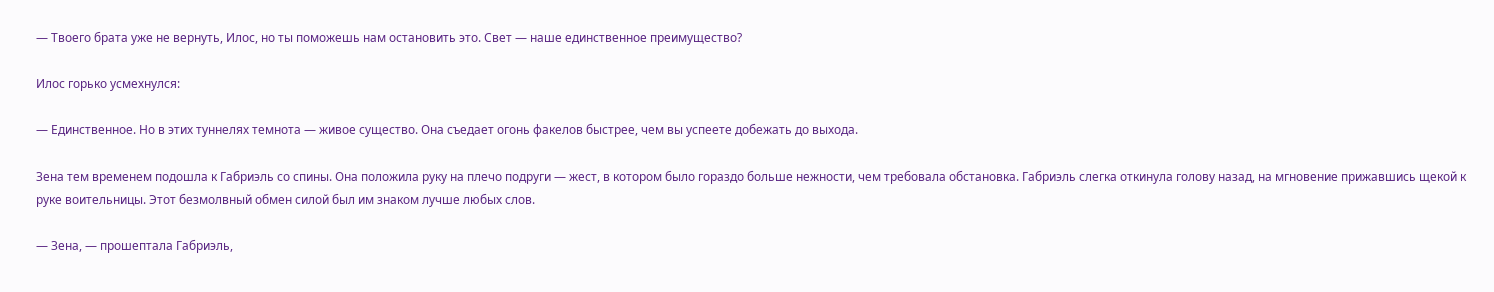— Твоего брата уже не вернуть, Илос, но ты поможешь нам остановить это. Свет — наше единственное преимущество?

Илос горько усмехнулся:

— Единственное. Но в этих туннелях темнота — живое существо. Она съедает огонь факелов быстрее, чем вы успеете добежать до выхода.

Зена тем временем подошла к Габриэль со спины. Она положила руку на плечо подруги — жест, в котором было гораздо больше нежности, чем требовала обстановка. Габриэль слегка откинула голову назад, на мгновение прижавшись щекой к руке воительницы. Этот безмолвный обмен силой был им знаком лучше любых слов.

— Зена, — прошептала Габриэль,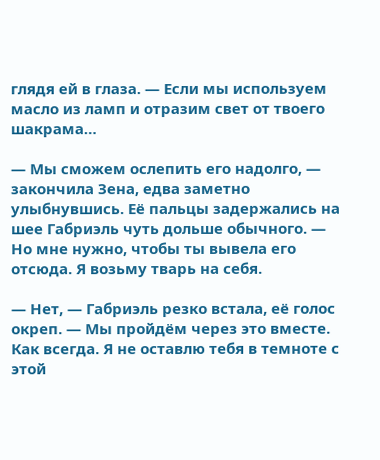глядя ей в глаза. — Если мы используем масло из ламп и отразим свет от твоего шакрама…

— Мы сможем ослепить его надолго, — закончила Зена, едва заметно улыбнувшись. Её пальцы задержались на шее Габриэль чуть дольше обычного. — Но мне нужно, чтобы ты вывела его отсюда. Я возьму тварь на себя.

— Нет, — Габриэль резко встала, её голос окреп. — Мы пройдём через это вместе. Как всегда. Я не оставлю тебя в темноте с этой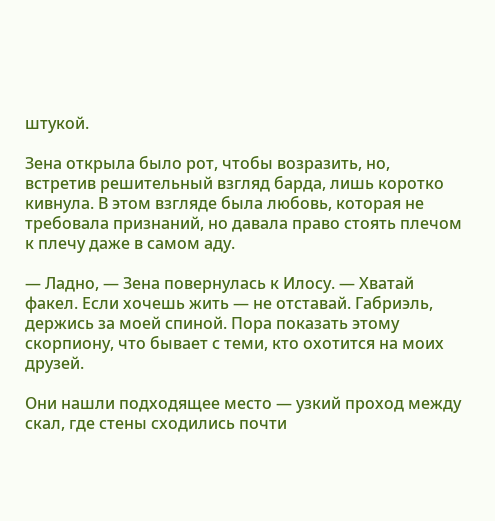штукой.

Зена открыла было рот, чтобы возразить, но, встретив решительный взгляд барда, лишь коротко кивнула. В этом взгляде была любовь, которая не требовала признаний, но давала право стоять плечом к плечу даже в самом аду.

— Ладно, — Зена повернулась к Илосу. — Хватай факел. Если хочешь жить — не отставай. Габриэль, держись за моей спиной. Пора показать этому скорпиону, что бывает с теми, кто охотится на моих друзей.

Они нашли подходящее место — узкий проход между скал, где стены сходились почти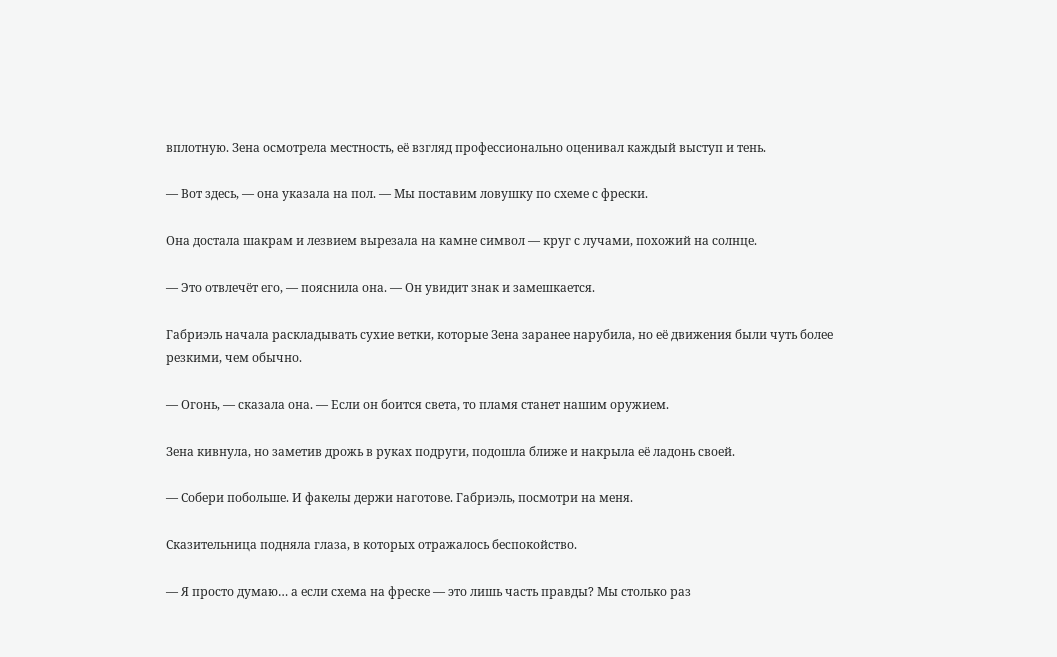вплотную. Зена осмотрела местность, её взгляд профессионально оценивал каждый выступ и тень.

— Вот здесь, — она указала на пол. — Мы поставим ловушку по схеме с фрески.

Она достала шакрам и лезвием вырезала на камне символ — круг с лучами, похожий на солнце.

— Это отвлечёт его, — пояснила она. — Он увидит знак и замешкается.

Габриэль начала раскладывать сухие ветки, которые Зена заранее нарубила, но её движения были чуть более резкими, чем обычно.

— Огонь, — сказала она. — Если он боится света, то пламя станет нашим оружием.

Зена кивнула, но заметив дрожь в руках подруги, подошла ближе и накрыла её ладонь своей.

— Собери побольше. И факелы держи наготове. Габриэль, посмотри на меня.

Сказительница подняла глаза, в которых отражалось беспокойство.

— Я просто думаю… а если схема на фреске — это лишь часть правды? Мы столько раз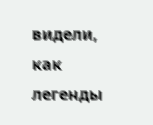видели, как легенды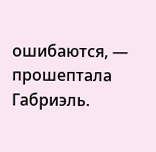ошибаются, — прошептала Габриэль.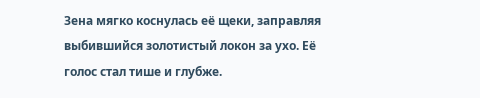Зена мягко коснулась её щеки, заправляя выбившийся золотистый локон за ухо. Её голос стал тише и глубже.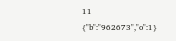11
{"b":"962673","o":1}